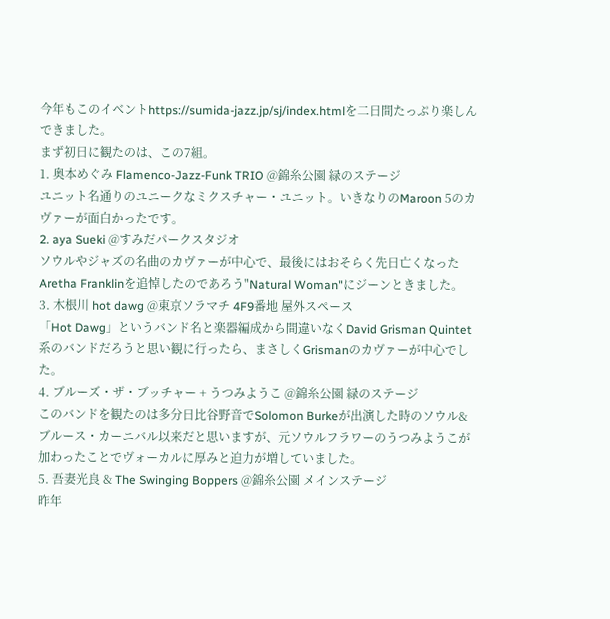今年もこのイベントhttps://sumida-jazz.jp/sj/index.htmlを二日間たっぷり楽しんできました。
まず初日に観たのは、この7組。
1. 奥本めぐみ Flamenco-Jazz-Funk TRIO @錦糸公園 緑のステージ
ユニット名通りのユニークなミクスチャー・ユニット。いきなりのMaroon 5のカヴァーが面白かったです。
2. aya Sueki @すみだパークスタジオ
ソウルやジャズの名曲のカヴァーが中心で、最後にはおそらく先日亡くなったAretha Franklinを追悼したのであろう"Natural Woman"にジーンときました。
3. 木根川 hot dawg @東京ソラマチ 4F9番地 屋外スペース
「Hot Dawg」というバンド名と楽器編成から間違いなくDavid Grisman Quintet系のバンドだろうと思い観に行ったら、まさしくGrismanのカヴァーが中心でした。
4. ブルーズ・ザ・ブッチャー + うつみようこ @錦糸公園 緑のステージ
このバンドを観たのは多分日比谷野音でSolomon Burkeが出演した時のソウル&ブルース・カーニバル以来だと思いますが、元ソウルフラワーのうつみようこが加わったことでヴォーカルに厚みと迫力が増していました。
5. 吾妻光良 & The Swinging Boppers @錦糸公園 メインステージ
昨年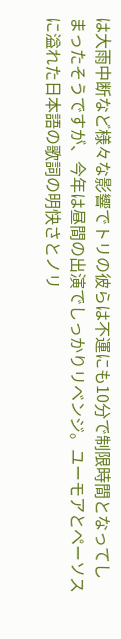は大雨中断など様々な影響でトリの彼らは不運にも10分で制限時間となってしまったそうですが、今年は昼間の出演でしっかりリベンジ。ユーモアとペーソスに溢れた日本語の歌詞の明快さとノリ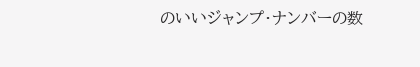のいいジャンプ・ナンバーの数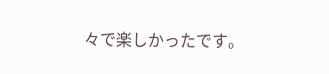々で楽しかったです。